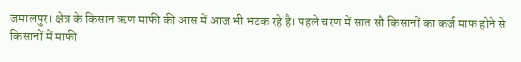जमालपुर। क्षेत्र के किसान ऋण माफी की आस में आज भी भटक रहे है। पहले चरण में सात सौ किसानों का कर्ज माफ होने से किसानों में माफी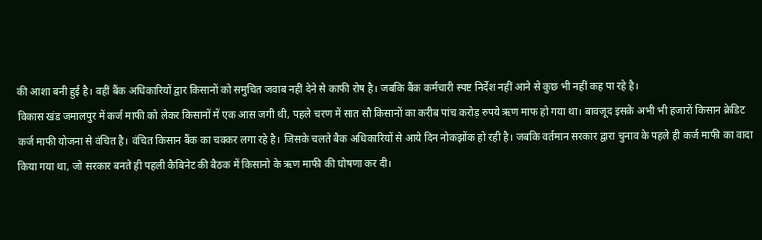की आशा बनी हुई है। वहीं बैंक अधिकारियों द्वार किसानों को समुचित जवाब नहीं देने से काफी रोष है। जबकि बैंक कर्मचारी स्पष्ट निर्देश नहीं आने से कुछ भी नहीं कह पा रहे है।
विकास खंड जमालपुर में कर्ज माफी को लेकर किसानों में एक आस जगी थी, पहले चरण में सात सौ किसानों का करीब पांच करोड़ रुपये ऋण माफ हो गया था। बावजूद इसके अभी भी हजारों किसान क्रेडिट कर्ज माफी योजना से वंचित है। वंचित किसान बैंक का चक्कर लगा रहे है। जिसके चलते बैक अधिकारियों से आये दिन नोकझोंक हो रही है। जबकि वर्तमान सरकार द्वारा चुनाव के पहले ही कर्ज माफी का वादा किया गया था, जो सरकार बनते ही पहली कैबिनेट की बैठक में किसानो के ऋण माफी की घोषणा कर दी।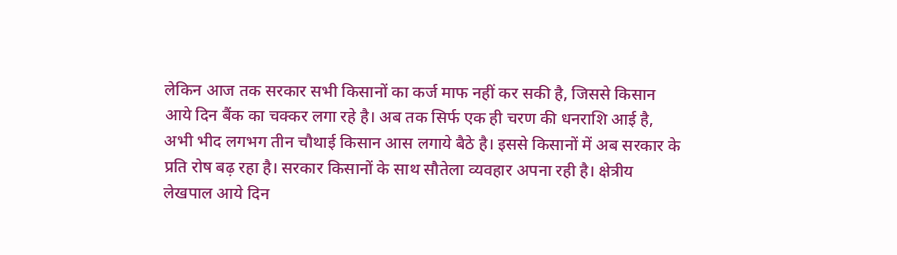लेकिन आज तक सरकार सभी किसानों का कर्ज माफ नहीं कर सकी है, जिससे किसान आये दिन बैंक का चक्कर लगा रहे है। अब तक सिर्फ एक ही चरण की धनराशि आई है, अभी भीद लगभग तीन चौथाई किसान आस लगाये बैठे है। इससे किसानों में अब सरकार के प्रति रोष बढ़ रहा है। सरकार किसानों के साथ सौतेला व्यवहार अपना रही है। क्षेत्रीय लेखपाल आये दिन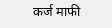कर्ज माफी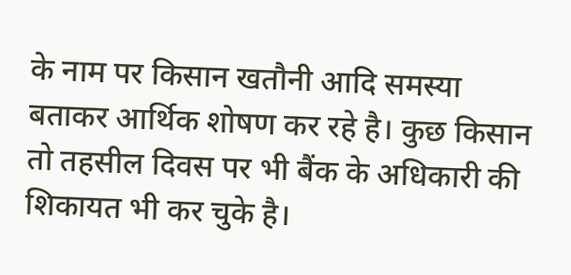के नाम पर किसान खतौनी आदि समस्या बताकर आर्थिक शोषण कर रहे है। कुछ किसान तो तहसील दिवस पर भी बैंक के अधिकारी की शिकायत भी कर चुके है।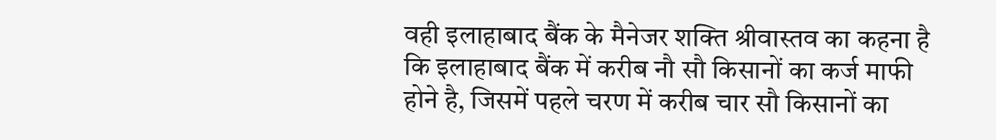वही इलाहाबाद बैंक के मैनेजर शक्ति श्रीवास्तव का कहना है कि इलाहाबाद बैंक में करीब नौ सौ किसानों का कर्ज माफी होने है, जिसमें पहले चरण में करीब चार सौ किसानों का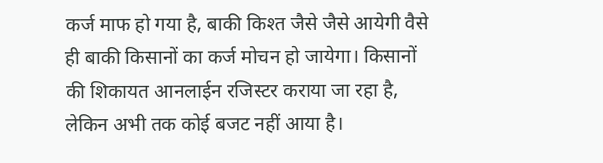कर्ज माफ हो गया है, बाकी किश्त जैसे जैसे आयेगी वैसे ही बाकी किसानों का कर्ज मोचन हो जायेगा। किसानों की शिकायत आनलाईन रजिस्टर कराया जा रहा है, लेकिन अभी तक कोई बजट नहीं आया है।